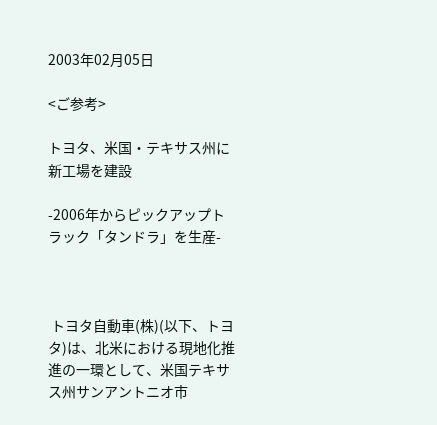2003年02月05日

<ご参考>

トヨタ、米国・テキサス州に新工場を建設

-2006年からピックアップトラック「タンドラ」を生産-



 トヨタ自動車(株)(以下、トヨタ)は、北米における現地化推進の一環として、米国テキサス州サンアントニオ市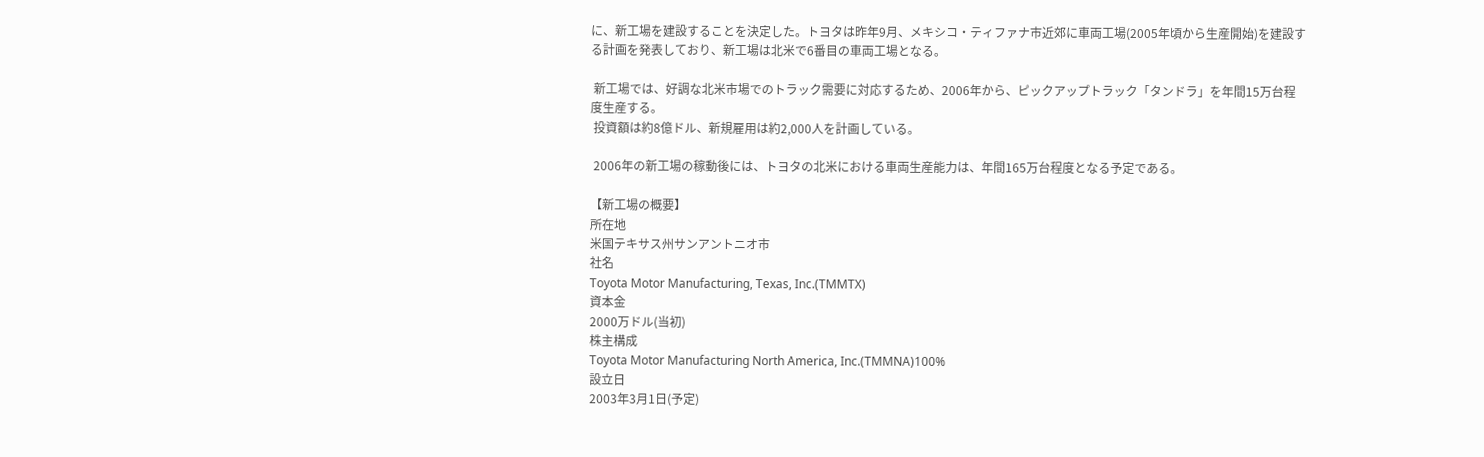に、新工場を建設することを決定した。トヨタは昨年9月、メキシコ・ティファナ市近郊に車両工場(2005年頃から生産開始)を建設する計画を発表しており、新工場は北米で6番目の車両工場となる。

 新工場では、好調な北米市場でのトラック需要に対応するため、2006年から、ピックアップトラック「タンドラ」を年間15万台程度生産する。
 投資額は約8億ドル、新規雇用は約2,000人を計画している。

 2006年の新工場の稼動後には、トヨタの北米における車両生産能力は、年間165万台程度となる予定である。

【新工場の概要】
所在地
米国テキサス州サンアントニオ市
社名
Toyota Motor Manufacturing, Texas, Inc.(TMMTX)
資本金
2000万ドル(当初)
株主構成
Toyota Motor Manufacturing North America, Inc.(TMMNA)100%
設立日
2003年3月1日(予定)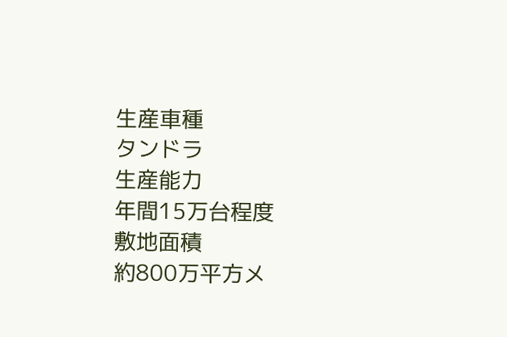生産車種
タンドラ
生産能力
年間15万台程度
敷地面積
約800万平方メ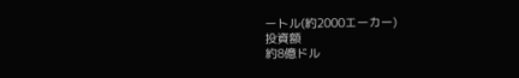ートル(約2000エーカー)
投資額
約8億ドル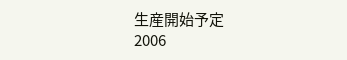生産開始予定
2006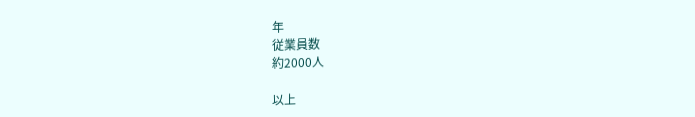年
従業員数
約2000人

以上